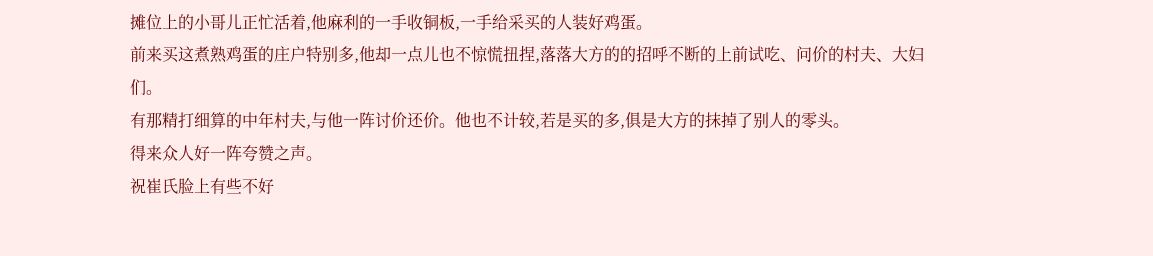摊位上的小哥儿正忙活着,他麻利的一手收铜板,一手给采买的人装好鸡蛋。
前来买这煮熟鸡蛋的庄户特别多,他却一点儿也不惊慌扭捏,落落大方的的招呼不断的上前试吃、问价的村夫、大妇们。
有那精打细算的中年村夫,与他一阵讨价还价。他也不计较,若是买的多,俱是大方的抹掉了别人的零头。
得来众人好一阵夸赞之声。
祝崔氏脸上有些不好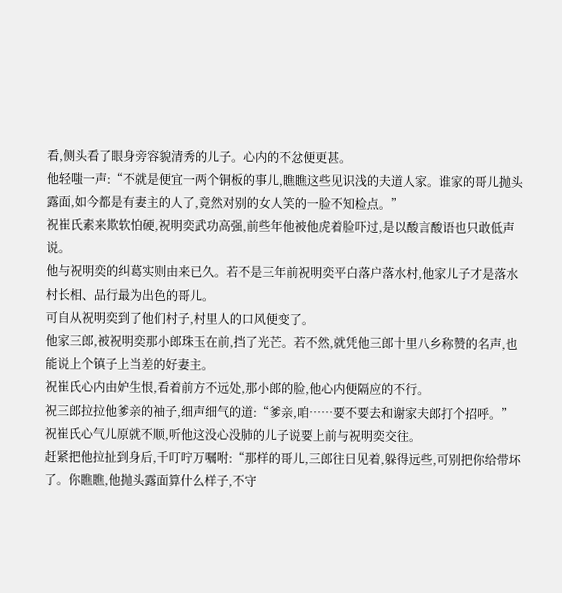看,侧头看了眼身旁容貌清秀的儿子。心内的不忿便更甚。
他轻嗤一声:“不就是便宜一两个铜板的事儿,瞧瞧这些见识浅的夫道人家。谁家的哥儿抛头露面,如今都是有妻主的人了,竟然对别的女人笑的一脸不知检点。”
祝崔氏素来欺软怕硬,祝明奕武功高强,前些年他被他虎着脸吓过,是以酸言酸语也只敢低声说。
他与祝明奕的纠葛实则由来已久。若不是三年前祝明奕平白落户落水村,他家儿子才是落水村长相、品行最为出色的哥儿。
可自从祝明奕到了他们村子,村里人的口风便变了。
他家三郎,被祝明奕那小郎珠玉在前,挡了光芒。若不然,就凭他三郎十里八乡称赞的名声,也能说上个镇子上当差的好妻主。
祝崔氏心内由妒生恨,看着前方不远处,那小郎的脸,他心内便隔应的不行。
祝三郎拉拉他爹亲的袖子,细声细气的道:“爹亲,咱……要不要去和谢家夫郎打个招呼。”
祝崔氏心气儿原就不顺,听他这没心没肺的儿子说要上前与祝明奕交往。
赶紧把他拉扯到身后,千叮咛万嘱咐:“那样的哥儿,三郎往日见着,躲得远些,可别把你给带坏了。你瞧瞧,他抛头露面算什么样子,不守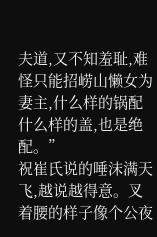夫道,又不知羞耻,难怪只能招崂山懒女为妻主,什么样的锅配什么样的盖,也是绝配。”
祝崔氏说的唾沫满天飞,越说越得意。叉着腰的样子像个公夜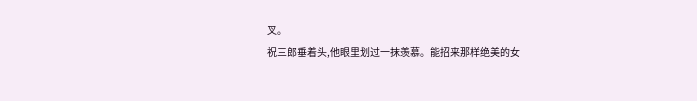叉。
祝三郎垂着头,他眼里划过一抹羡慕。能招来那样绝美的女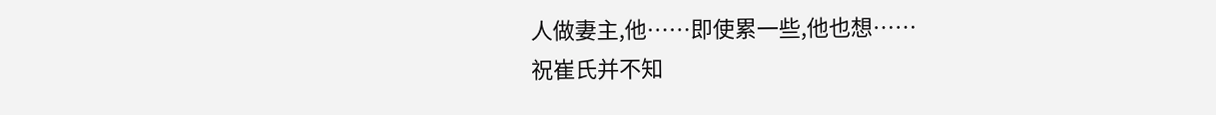人做妻主,他……即使累一些,他也想……
祝崔氏并不知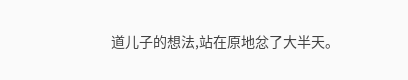道儿子的想法,站在原地忿了大半天。